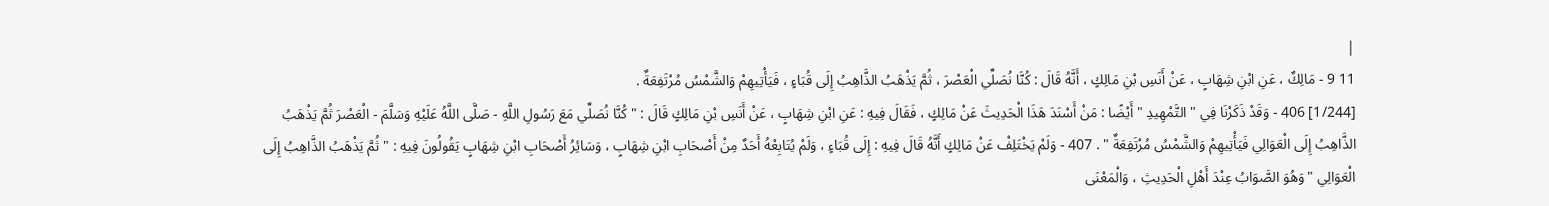|
11 9 - مَالِكٌ ، عَنِ ابْنِ شِهَابٍ ، عَنْ أَنَسِ بْنِ مَالِكٍ ، أَنَّهُ قَالَ : كُنَّا نُصَلِّي الْعَصْرَ ، ثُمَّ يَذْهَبُ الذَّاهِبُ إِلَى قُبَاءٍ ، فَيَأْتِيهِمْ وَالشَّمْسُ مُرْتَفِعَةٌ .
[1/244] 406 - وَقَدْ ذَكَرْنَا فِي " التَّمْهِيدِ " أَيْضًا : مَنْ أَسْنَدَ هَذَا الْحَدِيثَ عَنْ مَالِكٍ ، فَقَالَ فِيهِ : عَنِ ابْنِ شِهَابٍ ، عَنْ أَنَسِ بْنِ مَالِكٍ قَالَ : " كُنَّا نُصَلِّي مَعَ رَسُولِ اللَّهِ - صَلَّى اللَّهُ عَلَيْهِ وَسَلَّمَ - الْعَصْرَ ثُمَّ يَذْهَبُ الذَّاهِبُ إِلَى الْعَوَالِي فَيَأْتِيهِمْ وَالشَّمْسُ مُرْتَفِعَةٌ " . 407 - وَلَمْ يَخْتَلِفْ عَنْ مَالِكٍ أَنَّهُ قَالَ فِيهِ : إِلَى قُبَاءٍ ، وَلَمْ يُتَابِعْهُ أَحَدٌ مِنْ أَصْحَابِ ابْنِ شِهَابٍ ، وَسَائِرُ أَصْحَابِ ابْنِ شِهَابٍ يَقُولُونَ فِيهِ : " ثُمَّ يَذْهَبُ الذَّاهِبُ إِلَى الْعَوَالِي " وَهُوَ الصَّوَابُ عِنْدَ أَهْلِ الْحَدِيثِ ، وَالْمَعْنَى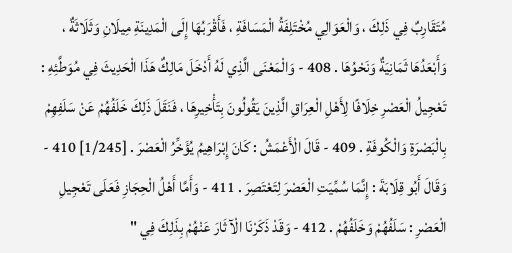مُتَقَارِبٌ فِي ذَلِكَ ، وَالْعَوَالِي مُخْتَلِفَةُ الْمَسَافَةِ ، فَأَقْرَبُهَا إِلَى الْمَدِينَةِ مِيلَانِ وَثَلَاثَةٌ ، وَأَبْعَدُهَا ثَمَانِيَةٌ وَنَحْوُهَا . 408 - وَالْمَعْنَى الَّذِي لَهُ أَدْخَلَ مَالِكٌ هَذَا الْحَدِيثَ فِي مُوَطَّئِهِ : تَعْجِيلُ الْعَصْرِ خِلَافًا لِأَهْلِ الْعِرَاقِ الَّذِينَ يَقُولُونَ بِتَأْخِيرِهَا ، فَنَقَلَ ذَلِكَ خَلَفُهُمْ عَنْ سَلَفِهِمْ بِالْبَصْرَةِ وَالْكُوفَةِ . 409 - قَالَ الْأَعْمَشُ : كَانَ إِبْرَاهِيمُ يُؤَخِّرُ الْعَصْرَ . [1/245] 410 - وَقَالَ أَبُو قِلَابَةَ : إِنَّمَا سُمِّيَتِ الْعَصْرَ لِتَعْتَصِرَ . 411 - وَأَمَّا أَهْلُ الْحِجَازِ فَعَلَى تَعْجِيلِ الْعَصْرِ : سَلَفُهُمْ وَخَلَفُهُمْ . 412 - وَقَدْ ذَكَرْنَا الْآثَارَ عَنْهُمْ بِذَلِكَ فِي "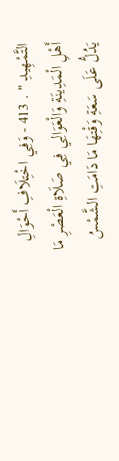التَّمْهِيدِ " . 413 - وَفِي اخْتِلَافِ أَحْوَالِ أَهْلِ الْمَدِينَةِ وَالْعَوَالِي فِي صَلَاةِ الْعَصْرِ مَا يَدُلُّ عَلَى سَعَةِ وَقْتِهَا مَا دَامَتِ الشَّمْسُ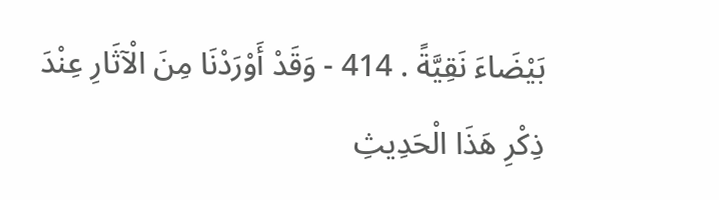بَيْضَاءَ نَقِيَّةً . 414 - وَقَدْ أَوْرَدْنَا مِنَ الْآثَارِ عِنْدَ ذِكْرِ هَذَا الْحَدِيثِ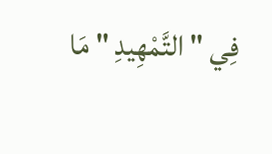فِي " التَّمْهِيدِ " مَا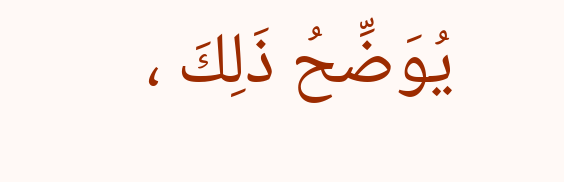يُوَضِّحُ ذَلِكَ ،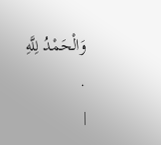وَالْحَمْدُ لِلَّهِ .
|